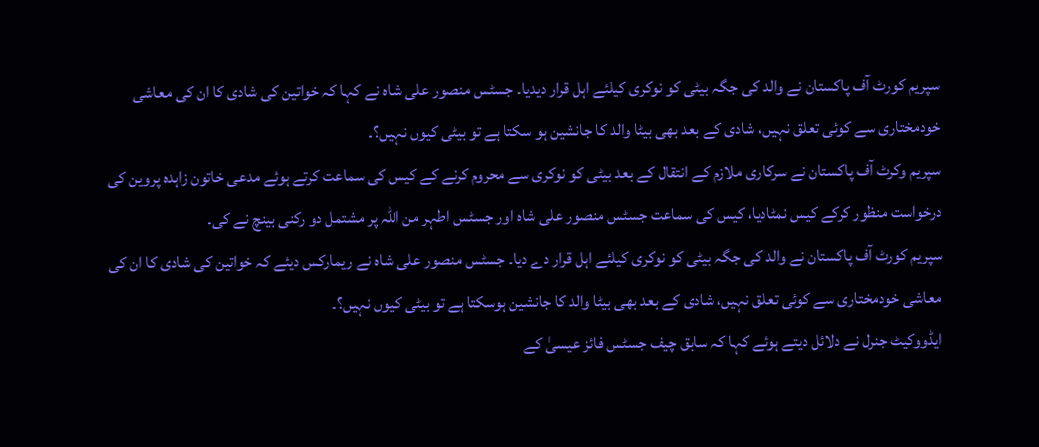سپریم کورٹ آف پاکستان نے والد کی جگہ بیٹی کو نوکری کیلئے اہل قرار دیدیا۔ جسٹس منصور علی شاہ نے کہا کہ خواتین کی شادی کا ان کی معاشی خودمختاری سے کوئی تعلق نہیں، شادی کے بعد بھی بیٹا والد کا جانشین ہو سکتا ہے تو بیٹی کیوں نہیں؟۔
سپریم وکرٹ آف پاکستان نے سرکاری ملازم کے انتقال کے بعد بیٹی کو نوکری سے محروم کرنے کے کیس کی سماعت کرتے ہوئے مدعی خاتون زاہدہ پروین کی درخواست منظور کرکے کیس نمٹادیا، کیس کی سماعت جسٹس منصور علی شاہ اور جسٹس اطہر من اللہ پر مشتمل دو رکنی بینچ نے کی۔
سپریم کورٹ آف پاکستان نے والد کی جگہ بیٹی کو نوکری کیلئے اہل قرار دے دیا۔ جسٹس منصور علی شاہ نے ریمارکس دیئے کہ خواتین کی شادی کا ان کی معاشی خودمختاری سے کوئی تعلق نہیں، شادی کے بعد بھی بیٹا والد کا جانشین ہوسکتا ہے تو بیٹی کیوں نہیں؟۔
ایڈووکیٹ جنرل نے دلائل دیتے ہوئے کہا کہ سابق چیف جسٹس فائز عیسیٰ کے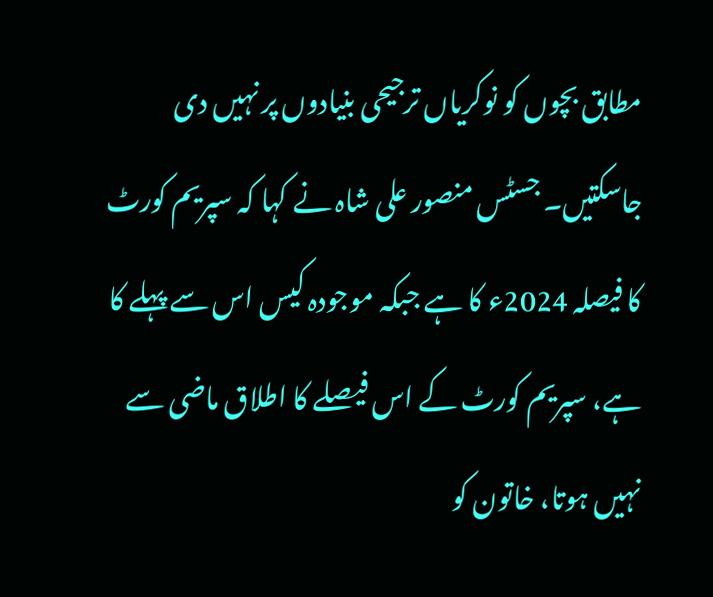مطابق بچوں کو نوکریاں ترجیحی بنیادوں پر نہیں دی جاسکتیں۔ جسٹس منصور علی شاہ نے کہا کہ سپریم کورٹ کا فیصلہ 2024ء کا ہے جبکہ موجودہ کیس اس سے پہلے کا ہے، سپریم کورٹ کے اس فیصلے کا اطلاق ماضی سے نہیں ہوتا، خاتون کو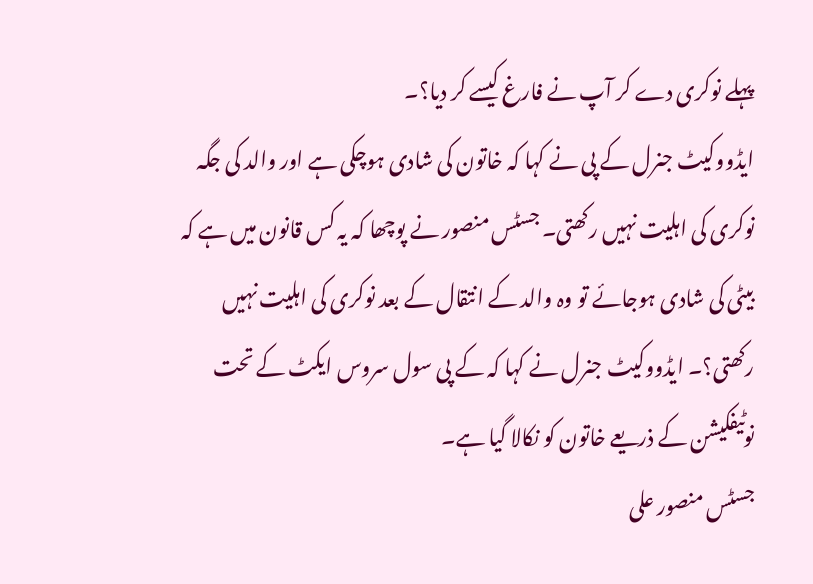پہلے نوکری دے کر آپ نے فارغ کیسے کر دیا؟۔
ایڈووکیٹ جنرل کے پی نے کہا کہ خاتون کی شادی ہوچکی ہے اور والد کی جگہ نوکری کی اہلیت نہیں رکھتی۔ جسٹس منصور نے پوچھا کہ یہ کس قانون میں ہے کہ بیٹی کی شادی ہوجائے تو وہ والد کے انتقال کے بعد نوکری کی اہلیت نہیں رکھتی؟۔ ایڈووکیٹ جنرل نے کہا کہ کے پی سول سروس ایکٹ کے تحت نوٹیفکیشن کے ذریعے خاتون کو نکالا گیا ہے۔
جسٹس منصور علی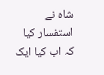شاہ نے استفسار کیا کہ اب کیا ایک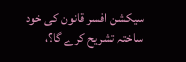سیکشن افسر قانون کی خود ساختہ تشریح کرے گا؟،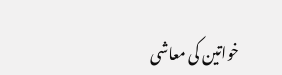خواتین کی معاشی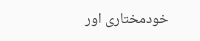خودمختاری اور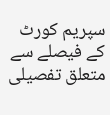سپریم کورٹ کے فیصلے سے متعلق تفصیلی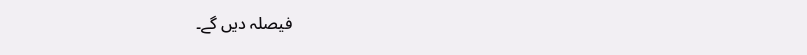فیصلہ دیں گے۔